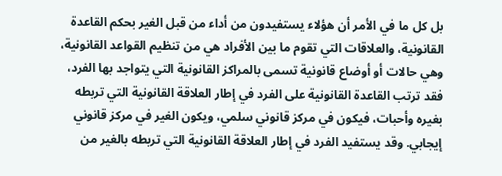بل كل ما في الأمر أن هؤلاء يستفيدون من أداء من قبل الغير بحكم القاعدة القانونية، والعلاقات التي تقوم ما بين الأفراد هي من تنظيم القواعد القانونية، وهي حالات أو أوضاع قانونية تسمى بالمراكز القانونية التي يتواجد بها الفرد، فقد ترتب القاعدة القانونية على الفرد في إطار العلاقة القانونية التي تربطه بغيره وأحبات، فيكون في مركز قانوني سلمي، ويكون الغير في مركز قانوني إيجابي. وقد يستفيد الفرد في إطار العلاقة القانونية التي تربطه بالغير من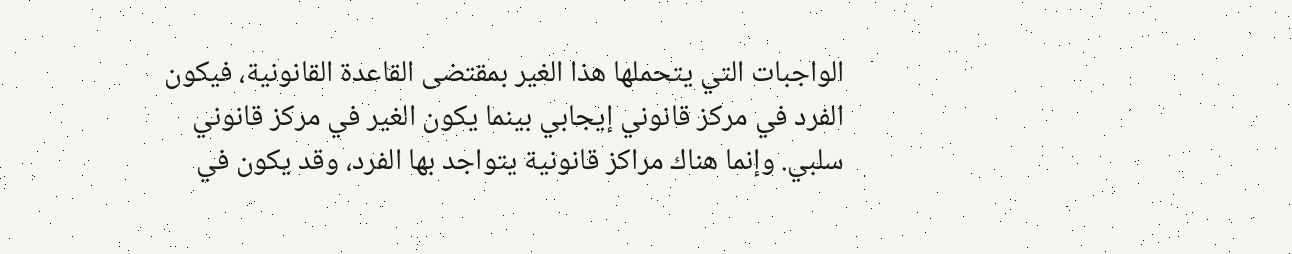الواجبات التي يتحملها هذا الغير بمقتضى القاعدة القانونية، فيكون الفرد في مركز قانوني إيجابي بينما يكون الغير في مركز قانوني سلبي. وإنما هناك مراكز قانونية يتواجد بها الفرد، وقد يكون في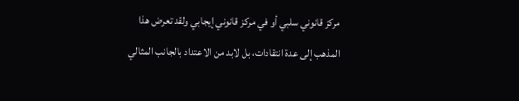مركز قانوني سلبي أو في مركز قانوني إيجابي ولقد تعرض هذا المذهب إلى عدة انتقادات، بل لابد من الاعتداد بالجانب المثالي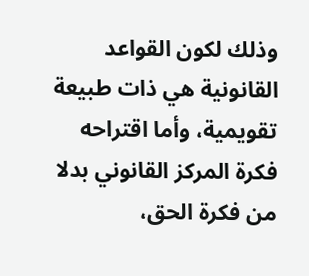وذلك لكون القواعد القانونية هي ذات طبيعة تقويمية، وأما اقتراحه فكرة المركز القانوني بدلا من فكرة الحق،